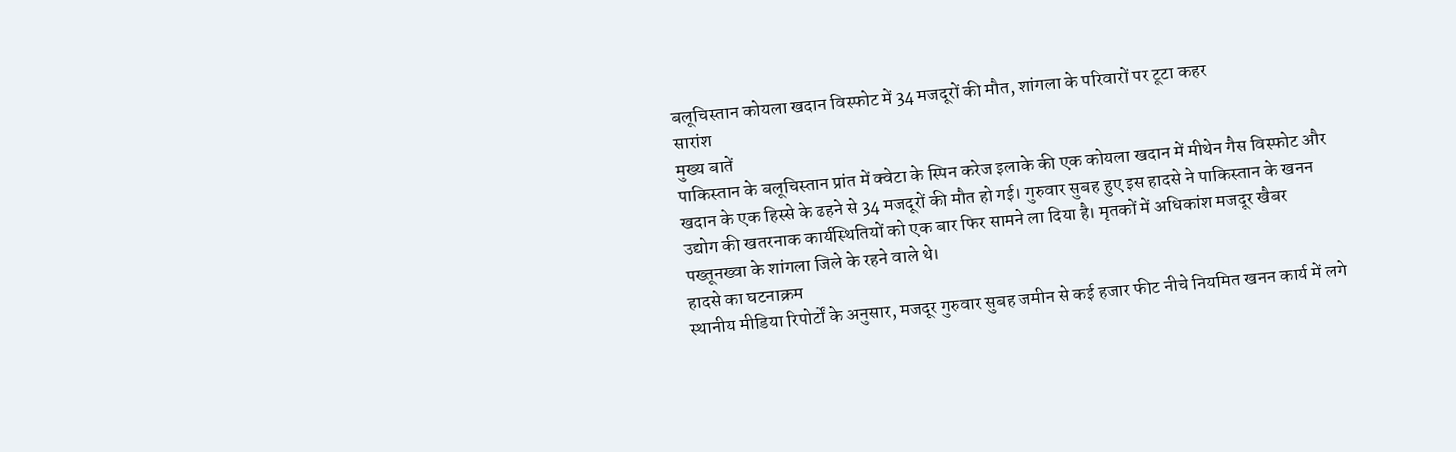बलूचिस्तान कोयला खदान विस्फोट में 34 मजदूरों की मौत, शांगला के परिवारों पर टूटा कहर
सारांश
मुख्य बातें
पाकिस्तान के बलूचिस्तान प्रांत में क्वेटा के स्पिन करेज इलाके की एक कोयला खदान में मीथेन गैस विस्फोट और खदान के एक हिस्से के ढहने से 34 मजदूरों की मौत हो गई। गुरुवार सुबह हुए इस हादसे ने पाकिस्तान के खनन उद्योग की खतरनाक कार्यस्थितियों को एक बार फिर सामने ला दिया है। मृतकों में अधिकांश मजदूर खैबर पख्तूनख्वा के शांगला जिले के रहने वाले थे।
हादसे का घटनाक्रम
स्थानीय मीडिया रिपोर्टों के अनुसार, मजदूर गुरुवार सुबह जमीन से कई हजार फीट नीचे नियमित खनन कार्य में लगे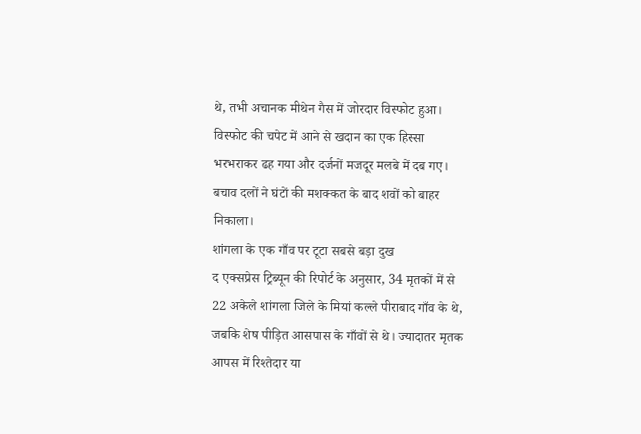थे, तभी अचानक मीथेन गैस में जोरदार विस्फोट हुआ। विस्फोट की चपेट में आने से खदान का एक हिस्सा भरभराकर ढह गया और दर्जनों मजदूर मलबे में दब गए। बचाव दलों ने घंटों की मशक्कत के बाद शवों को बाहर निकाला।
शांगला के एक गाँव पर टूटा सबसे बड़ा दुख
द एक्सप्रेस ट्रिब्यून की रिपोर्ट के अनुसार, 34 मृतकों में से 22 अकेले शांगला जिले के मियां कल्ले पीराबाद गाँव के थे, जबकि शेष पीड़ित आसपास के गाँवों से थे। ज्यादातर मृतक आपस में रिश्तेदार या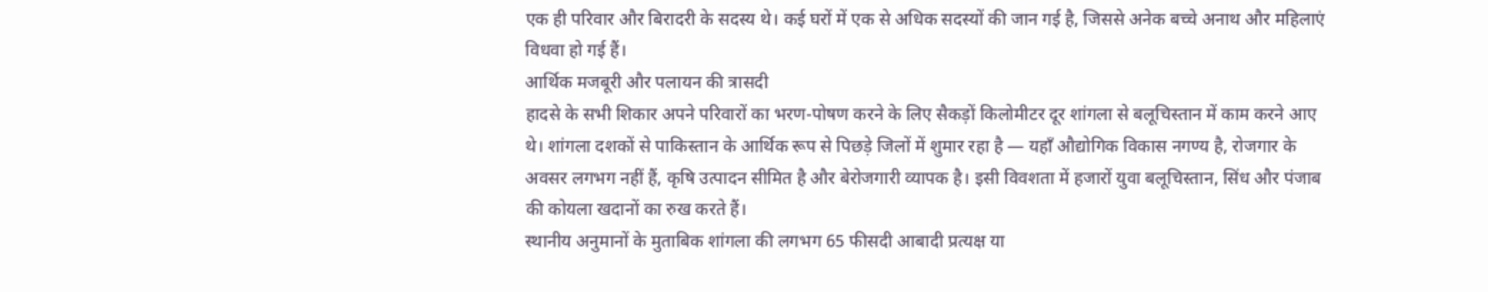एक ही परिवार और बिरादरी के सदस्य थे। कई घरों में एक से अधिक सदस्यों की जान गई है, जिससे अनेक बच्चे अनाथ और महिलाएं विधवा हो गई हैं।
आर्थिक मजबूरी और पलायन की त्रासदी
हादसे के सभी शिकार अपने परिवारों का भरण-पोषण करने के लिए सैकड़ों किलोमीटर दूर शांगला से बलूचिस्तान में काम करने आए थे। शांगला दशकों से पाकिस्तान के आर्थिक रूप से पिछड़े जिलों में शुमार रहा है — यहाँ औद्योगिक विकास नगण्य है, रोजगार के अवसर लगभग नहीं हैं, कृषि उत्पादन सीमित है और बेरोजगारी व्यापक है। इसी विवशता में हजारों युवा बलूचिस्तान, सिंध और पंजाब की कोयला खदानों का रुख करते हैं।
स्थानीय अनुमानों के मुताबिक शांगला की लगभग 65 फीसदी आबादी प्रत्यक्ष या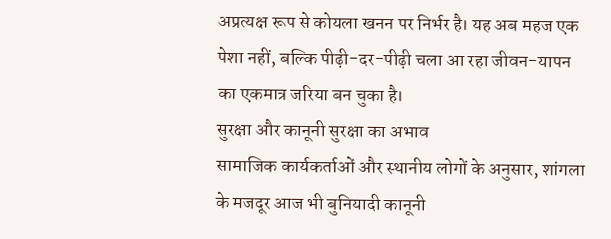अप्रत्यक्ष रूप से कोयला खनन पर निर्भर है। यह अब महज एक पेशा नहीं, बल्कि पीढ़ी-दर-पीढ़ी चला आ रहा जीवन-यापन का एकमात्र जरिया बन चुका है।
सुरक्षा और कानूनी सुरक्षा का अभाव
सामाजिक कार्यकर्ताओं और स्थानीय लोगों के अनुसार, शांगला के मजदूर आज भी बुनियादी कानूनी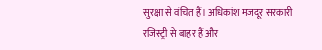सुरक्षा से वंचित हैं। अधिकांश मजदूर सरकारी रजिस्ट्री से बाहर हैं और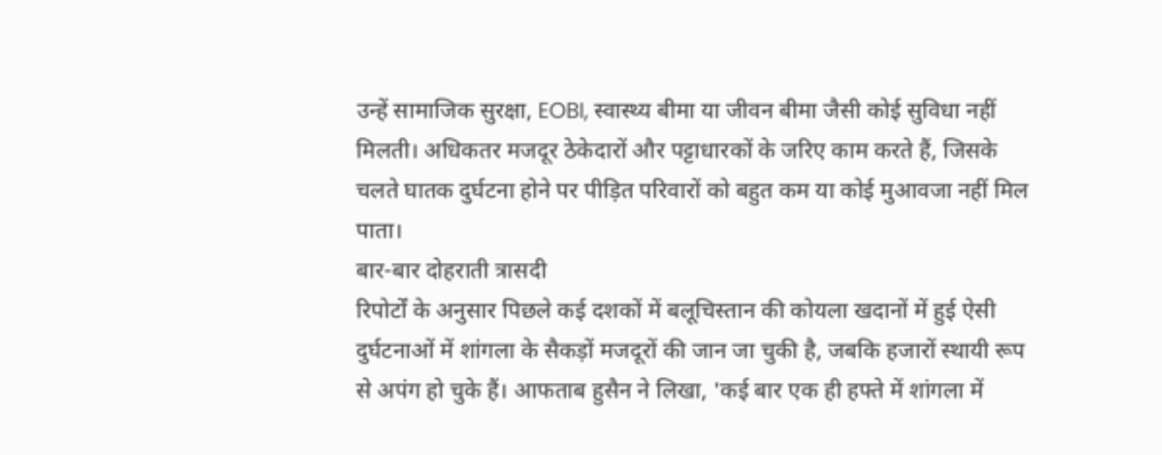उन्हें सामाजिक सुरक्षा, EOBI, स्वास्थ्य बीमा या जीवन बीमा जैसी कोई सुविधा नहीं मिलती। अधिकतर मजदूर ठेकेदारों और पट्टाधारकों के जरिए काम करते हैं, जिसके चलते घातक दुर्घटना होने पर पीड़ित परिवारों को बहुत कम या कोई मुआवजा नहीं मिल पाता।
बार-बार दोहराती त्रासदी
रिपोर्टों के अनुसार पिछले कई दशकों में बलूचिस्तान की कोयला खदानों में हुई ऐसी दुर्घटनाओं में शांगला के सैकड़ों मजदूरों की जान जा चुकी है, जबकि हजारों स्थायी रूप से अपंग हो चुके हैं। आफताब हुसैन ने लिखा, 'कई बार एक ही हफ्ते में शांगला में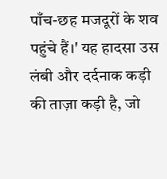पाँच-छह मजदूरों के शव पहुंचे हैं।' यह हादसा उस लंबी और दर्दनाक कड़ी की ताज़ा कड़ी है, जो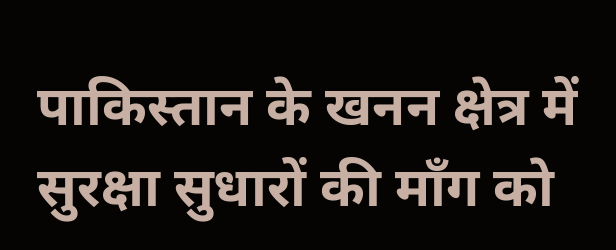पाकिस्तान के खनन क्षेत्र में सुरक्षा सुधारों की माँग को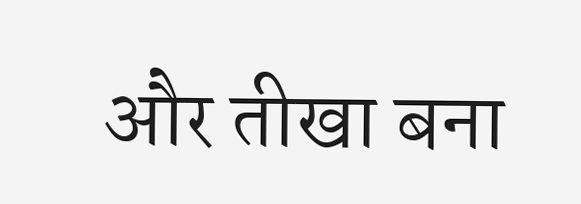और तीखा बना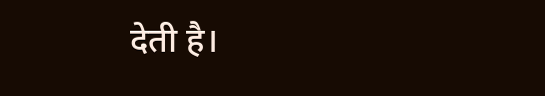देती है।